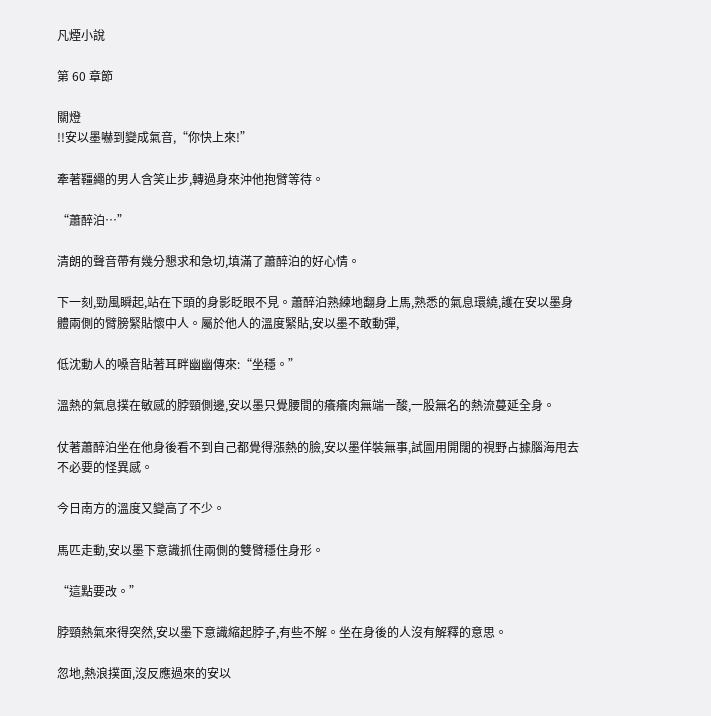凡煙小說

第 60 章節

關燈
!!安以墨嚇到變成氣音,“你快上來!”

牽著韁繩的男人含笑止步,轉過身來沖他抱臂等待。

“蕭醉泊…”

清朗的聲音帶有幾分懇求和急切,填滿了蕭醉泊的好心情。

下一刻,勁風瞬起,站在下頭的身影眨眼不見。蕭醉泊熟練地翻身上馬,熟悉的氣息環繞,護在安以墨身體兩側的臂膀緊貼懷中人。屬於他人的溫度緊貼,安以墨不敢動彈,

低沈動人的嗓音貼著耳畔幽幽傳來:“坐穩。”

溫熱的氣息撲在敏感的脖頸側邊,安以墨只覺腰間的癢癢肉無端一酸,一股無名的熱流蔓延全身。

仗著蕭醉泊坐在他身後看不到自己都覺得漲熱的臉,安以墨佯裝無事,試圖用開闊的視野占據腦海甩去不必要的怪異感。

今日南方的溫度又變高了不少。

馬匹走動,安以墨下意識抓住兩側的雙臂穩住身形。

“這點要改。”

脖頸熱氣來得突然,安以墨下意識縮起脖子,有些不解。坐在身後的人沒有解釋的意思。

忽地,熱浪撲面,沒反應過來的安以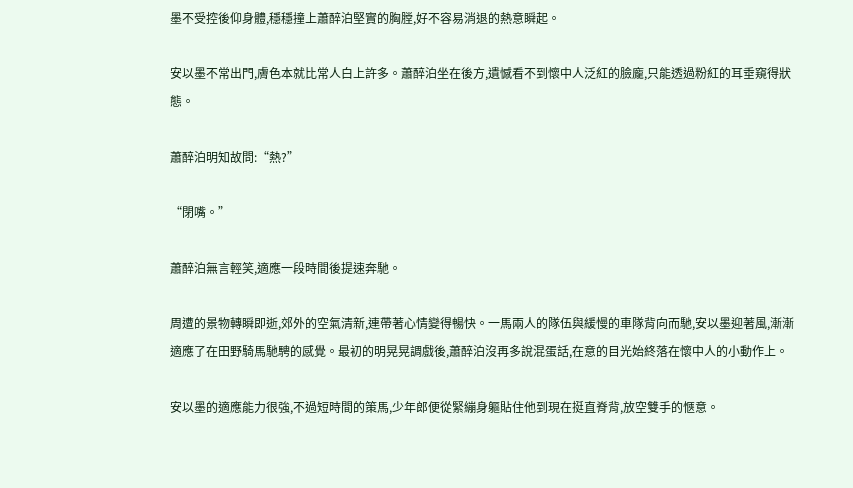墨不受控後仰身體,穩穩撞上蕭醉泊堅實的胸膛,好不容易消退的熱意瞬起。

安以墨不常出門,膚色本就比常人白上許多。蕭醉泊坐在後方,遺憾看不到懷中人泛紅的臉龐,只能透過粉紅的耳垂窺得狀態。

蕭醉泊明知故問:“熱?”

“閉嘴。”

蕭醉泊無言輕笑,適應一段時間後提速奔馳。

周遭的景物轉瞬即逝,郊外的空氣清新,連帶著心情變得暢快。一馬兩人的隊伍與緩慢的車隊背向而馳,安以墨迎著風,漸漸適應了在田野騎馬馳騁的感覺。最初的明晃晃調戲後,蕭醉泊沒再多說混蛋話,在意的目光始終落在懷中人的小動作上。

安以墨的適應能力很強,不過短時間的策馬,少年郎便從緊繃身軀貼住他到現在挺直脊背,放空雙手的愜意。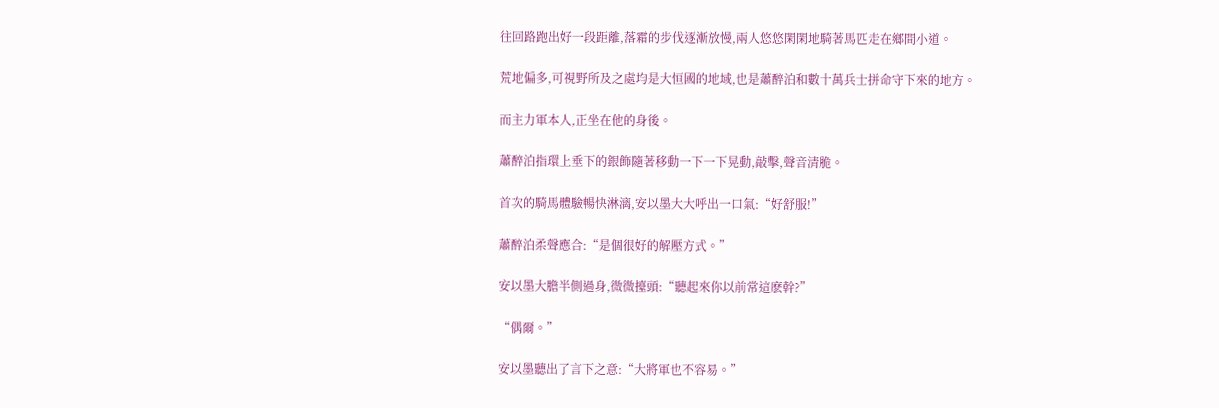往回路跑出好一段距離,落霜的步伐逐漸放慢,兩人悠悠閑閑地騎著馬匹走在鄉間小道。

荒地偏多,可視野所及之處均是大恒國的地域,也是蕭醉泊和數十萬兵士拼命守下來的地方。

而主力軍本人,正坐在他的身後。

蕭醉泊指環上垂下的銀飾隨著移動一下一下晃動,敲擊,聲音清脆。

首次的騎馬體驗暢快淋漓,安以墨大大呼出一口氣:“好舒服!”

蕭醉泊柔聲應合:“是個很好的解壓方式。”

安以墨大膽半側過身,微微擡頭:“聽起來你以前常這麽幹?”

“偶爾。”

安以墨聽出了言下之意:“大將軍也不容易。”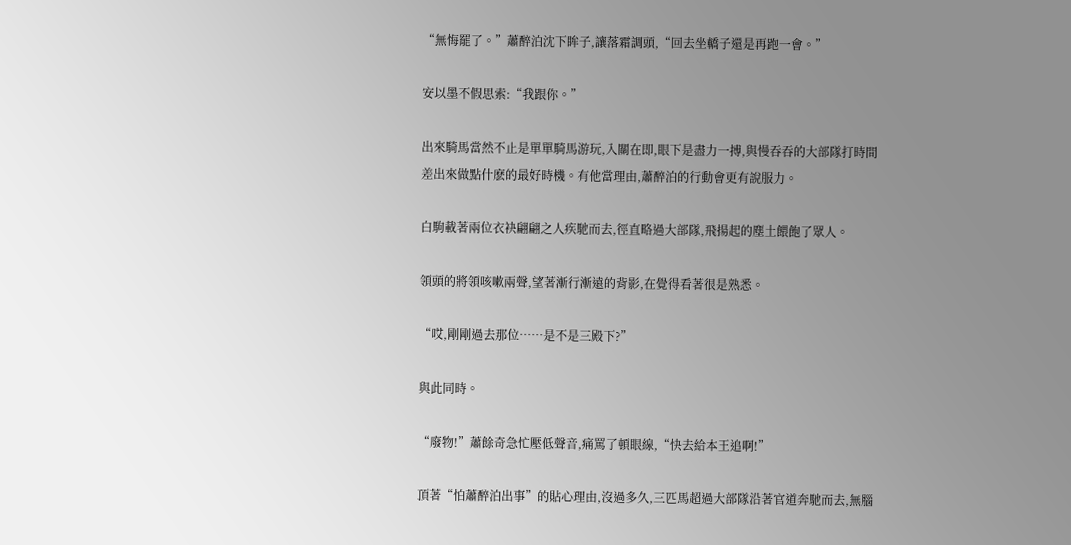“無悔罷了。”蕭醉泊沈下眸子,讓落霜調頭,“回去坐轎子還是再跑一會。”

安以墨不假思索:“我跟你。”

出來騎馬當然不止是單單騎馬游玩,入關在即,眼下是盡力一搏,與慢吞吞的大部隊打時間差出來做點什麽的最好時機。有他當理由,蕭醉泊的行動會更有說服力。

白駒載著兩位衣袂翩翩之人疾馳而去,徑直略過大部隊,飛揚起的塵土餵飽了眾人。

領頭的將領咳嗽兩聲,望著漸行漸遠的背影,在覺得看著很是熟悉。

“哎,剛剛過去那位……是不是三殿下?”

與此同時。

“廢物!”蕭餘奇急忙壓低聲音,痛罵了頓眼線,“快去給本王追啊!”

頂著“怕蕭醉泊出事”的貼心理由,沒過多久,三匹馬超過大部隊沿著官道奔馳而去,無腦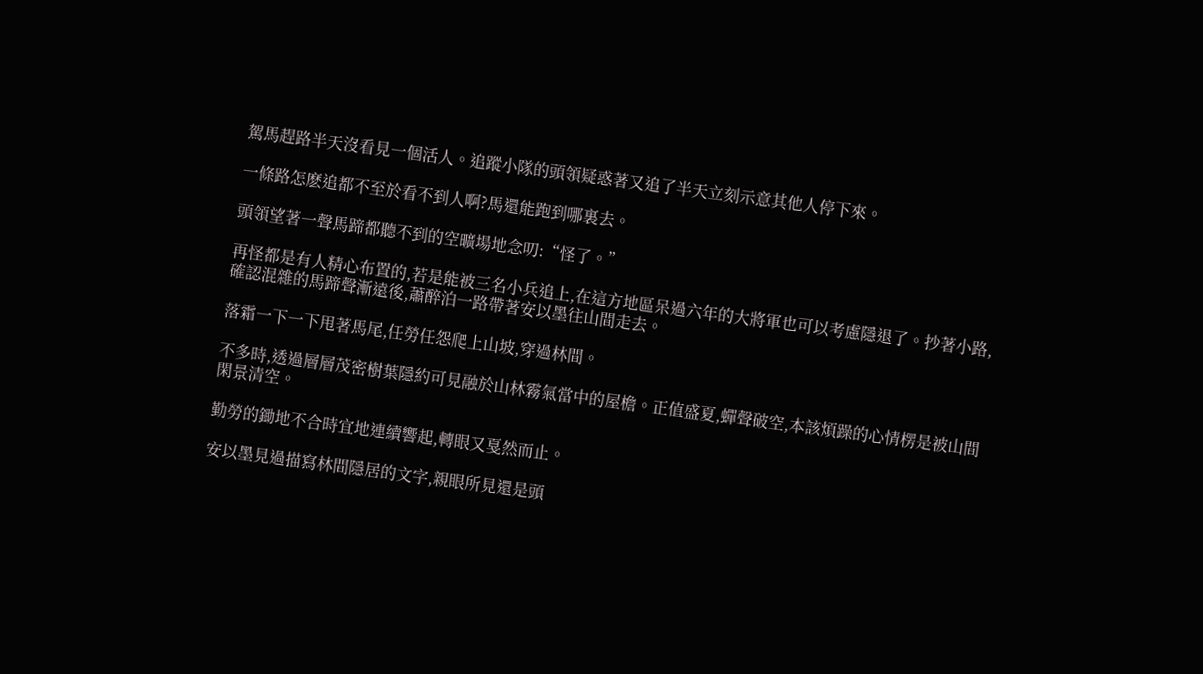駕馬趕路半天沒看見一個活人。追蹤小隊的頭領疑惑著又追了半天立刻示意其他人停下來。

一條路怎麽追都不至於看不到人啊?馬還能跑到哪裏去。

頭領望著一聲馬蹄都聽不到的空曠場地念叨:“怪了。”

再怪都是有人精心布置的,若是能被三名小兵追上,在這方地區呆過六年的大將軍也可以考慮隱退了。抄著小路,確認混雜的馬蹄聲漸遠後,蕭醉泊一路帶著安以墨往山間走去。

落霜一下一下甩著馬尾,任勞任怨爬上山坡,穿過林間。

不多時,透過層層茂密樹葉隱約可見融於山林霧氣當中的屋檐。正值盛夏,蟬聲破空,本該煩躁的心情楞是被山間閑景清空。

勤勞的鋤地不合時宜地連續響起,轉眼又戛然而止。

安以墨見過描寫林間隱居的文字,親眼所見還是頭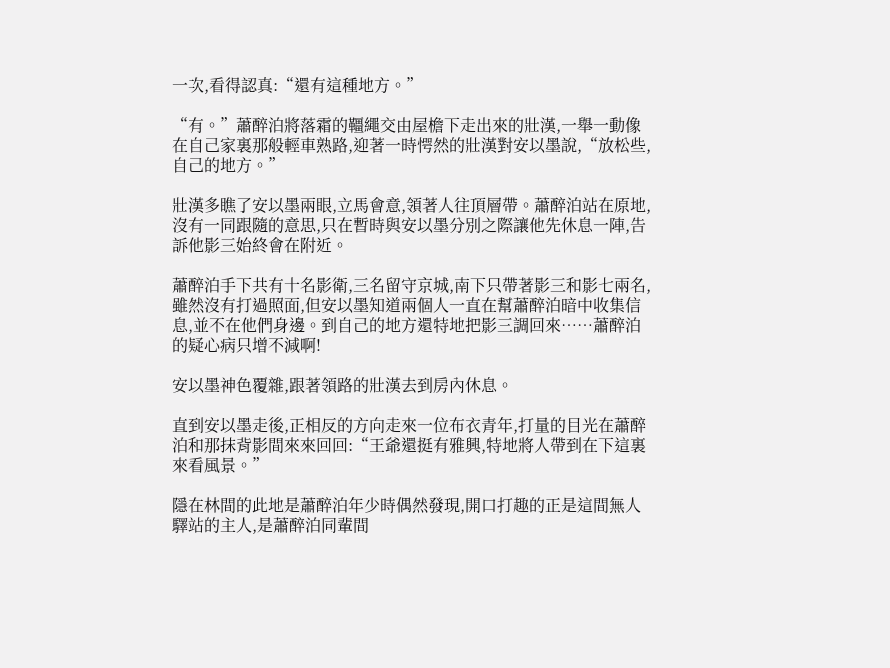一次,看得認真:“還有這種地方。”

“有。”蕭醉泊將落霜的韁繩交由屋檐下走出來的壯漢,一舉一動像在自己家裏那般輕車熟路,迎著一時愕然的壯漢對安以墨說,“放松些,自己的地方。”

壯漢多瞧了安以墨兩眼,立馬會意,領著人往頂層帶。蕭醉泊站在原地,沒有一同跟隨的意思,只在暫時與安以墨分別之際讓他先休息一陣,告訴他影三始終會在附近。

蕭醉泊手下共有十名影衛,三名留守京城,南下只帶著影三和影七兩名,雖然沒有打過照面,但安以墨知道兩個人一直在幫蕭醉泊暗中收集信息,並不在他們身邊。到自己的地方還特地把影三調回來……蕭醉泊的疑心病只增不減啊!

安以墨神色覆雜,跟著領路的壯漢去到房內休息。

直到安以墨走後,正相反的方向走來一位布衣青年,打量的目光在蕭醉泊和那抹背影間來來回回:“王爺還挺有雅興,特地將人帶到在下這裏來看風景。”

隱在林間的此地是蕭醉泊年少時偶然發現,開口打趣的正是這間無人驛站的主人,是蕭醉泊同輩間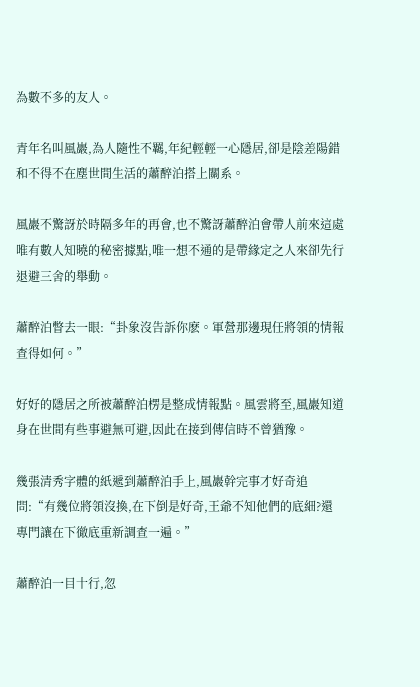為數不多的友人。

青年名叫風巖,為人隨性不羈,年紀輕輕一心隱居,卻是陰差陽錯和不得不在塵世間生活的蕭醉泊搭上關系。

風巖不驚訝於時隔多年的再會,也不驚訝蕭醉泊會帶人前來這處唯有數人知曉的秘密據點,唯一想不通的是帶緣定之人來卻先行退避三舍的舉動。

蕭醉泊瞥去一眼:“卦象沒告訴你麽。軍營那邊現任將領的情報查得如何。”

好好的隱居之所被蕭醉泊楞是整成情報點。風雲將至,風巖知道身在世間有些事避無可避,因此在接到傳信時不曾猶豫。

幾張清秀字體的紙遞到蕭醉泊手上,風巖幹完事才好奇追問:“有幾位將領沒換,在下倒是好奇,王爺不知他們的底細?還專門讓在下徹底重新調查一遍。”

蕭醉泊一目十行,忽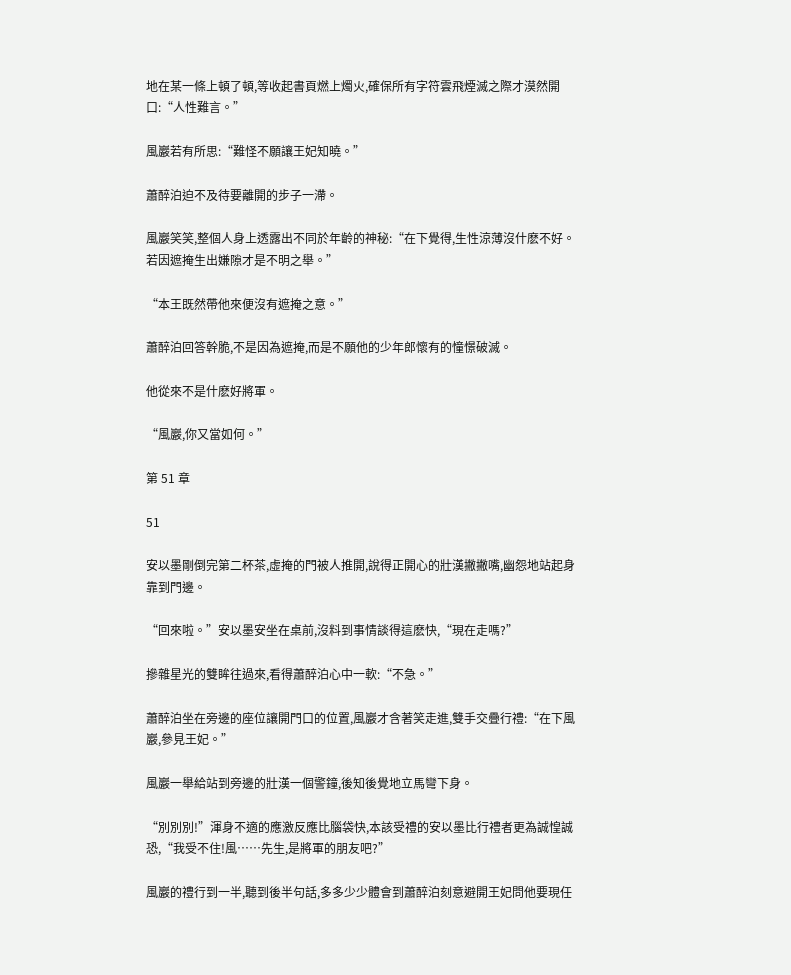地在某一條上頓了頓,等收起書頁燃上燭火,確保所有字符雲飛煙滅之際才漠然開口:“人性難言。”

風巖若有所思:“難怪不願讓王妃知曉。”

蕭醉泊迫不及待要離開的步子一滯。

風巖笑笑,整個人身上透露出不同於年齡的神秘:“在下覺得,生性涼薄沒什麽不好。若因遮掩生出嫌隙才是不明之舉。”

“本王既然帶他來便沒有遮掩之意。”

蕭醉泊回答幹脆,不是因為遮掩,而是不願他的少年郎懷有的憧憬破滅。

他從來不是什麽好將軍。

“風巖,你又當如何。”

第 51 章

51

安以墨剛倒完第二杯茶,虛掩的門被人推開,說得正開心的壯漢撇撇嘴,幽怨地站起身靠到門邊。

“回來啦。”安以墨安坐在桌前,沒料到事情談得這麽快,“現在走嗎?”

摻雜星光的雙眸往過來,看得蕭醉泊心中一軟:“不急。”

蕭醉泊坐在旁邊的座位讓開門口的位置,風巖才含著笑走進,雙手交疊行禮:“在下風巖,參見王妃。”

風巖一舉給站到旁邊的壯漢一個警鐘,後知後覺地立馬彎下身。

“別別別!”渾身不適的應激反應比腦袋快,本該受禮的安以墨比行禮者更為誠惶誠恐,“我受不住!風……先生,是將軍的朋友吧?”

風巖的禮行到一半,聽到後半句話,多多少少體會到蕭醉泊刻意避開王妃問他要現任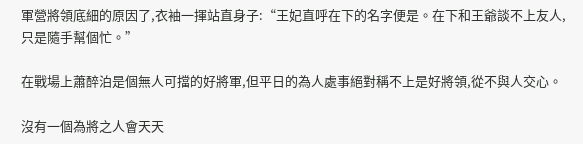軍營將領底細的原因了,衣袖一揮站直身子:“王妃直呼在下的名字便是。在下和王爺談不上友人,只是隨手幫個忙。”

在戰場上蕭醉泊是個無人可擋的好將軍,但平日的為人處事絕對稱不上是好將領,從不與人交心。

沒有一個為將之人會天天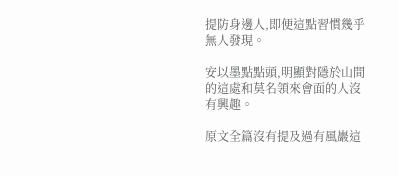提防身邊人,即便這點習慣幾乎無人發現。

安以墨點點頭,明顯對隱於山間的這處和莫名領來會面的人沒有興趣。

原文全篇沒有提及過有風巖這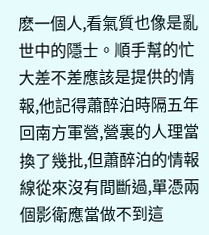麽一個人,看氣質也像是亂世中的隱士。順手幫的忙大差不差應該是提供的情報,他記得蕭醉泊時隔五年回南方軍營,營裏的人理當換了幾批,但蕭醉泊的情報線從來沒有間斷過,單憑兩個影衛應當做不到這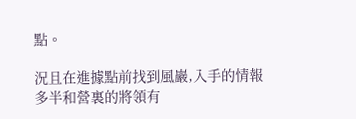點。

況且在進據點前找到風巖,入手的情報多半和營裏的將領有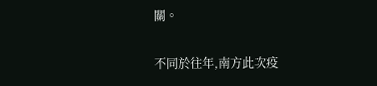關。

不同於往年,南方此次疫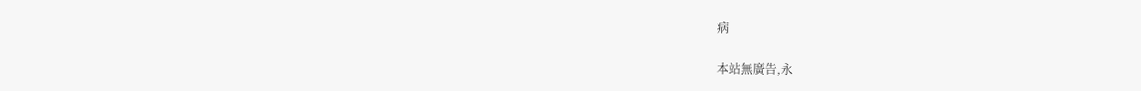病

本站無廣告,永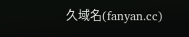久域名(fanyan.cc)